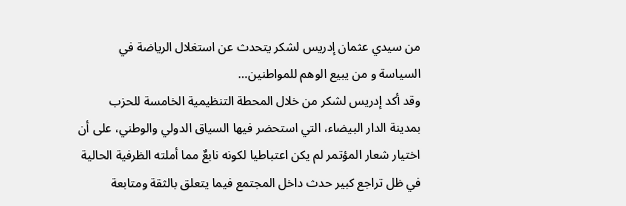من سيدي عثمان إدريس لشكر يتحدث عن استغلال الرياضة في السياسة و من يبيع الوهم للمواطنين…
وقد أكد إدريس لشكر من خلال المحطة التنظيمية الخامسة للحزب بمدينة الدار البيضاء، التي استحضر فيها السياق الدولي والوطني، على أن اختيار شعار المؤتمر لم يكن اعتباطيا لكونه نابعٌ مما أملته الظرفية الحالية في ظل تراجع كبير حدث داخل المجتمع فيما يتعلق بالثقة ومتابعة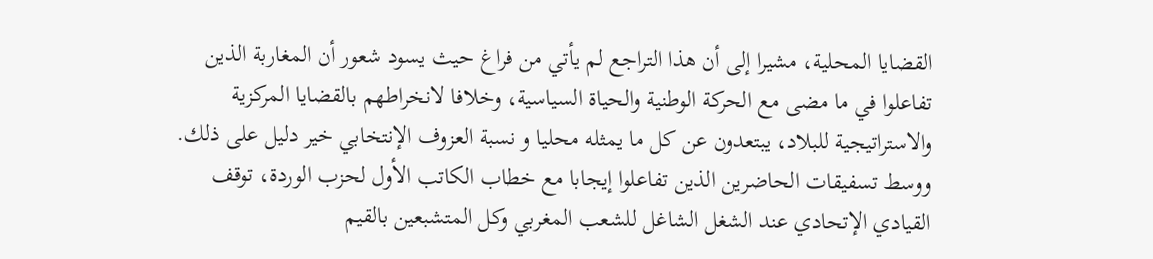القضايا المحلية، مشيرا إلى أن هذا التراجع لم يأتي من فراغ حيث يسود شعور أن المغاربة الذين تفاعلوا في ما مضى مع الحركة الوطنية والحياة السياسية، وخلافا لانخراطهم بالقضايا المركزية والاستراتيجية للبلاد، يبتعدون عن كل ما يمثله محليا و نسبة العزوف الإنتخابي خير دليل على ذلك.
ووسط تسفيقات الحاضرين الذين تفاعلوا إيجابا مع خطاب الكاتب الأول لحزب الوردة، توقف القيادي الإتحادي عند الشغل الشاغل للشعب المغربي وكل المتشبعين بالقيم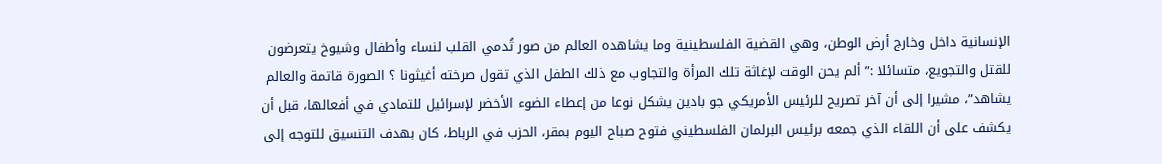الإنسانية داخل وخارج أرض الوطن، وهي القضية الفلسطينية وما يشاهده العالم من صور تُدمي القلب لنساء وأطفال وشيوخ يتعرضون للقتل والتجويع، متسائلا :” ألم يحن الوقت لإغاثة تلك المرأة والتجاوب مع ذلك الطفل الذي تقول صرخته أغيثونا ؟ الصورة قاتمة والعالم يشاهد”، مشيرا إلى أن آخر تصريح للرئيس الأمريكي جو بادين يشكل نوعا من إعطاء الضوء الأخضر لإسرائيل للتمادي في أفعالها، قبل أن يكشف على أن اللقاء الذي جمعه برئيس البرلمان الفلسطيني فتوح صباح اليوم بمقر، الحزب في الرباط، كان بهدف التنسيق للتوجه إلى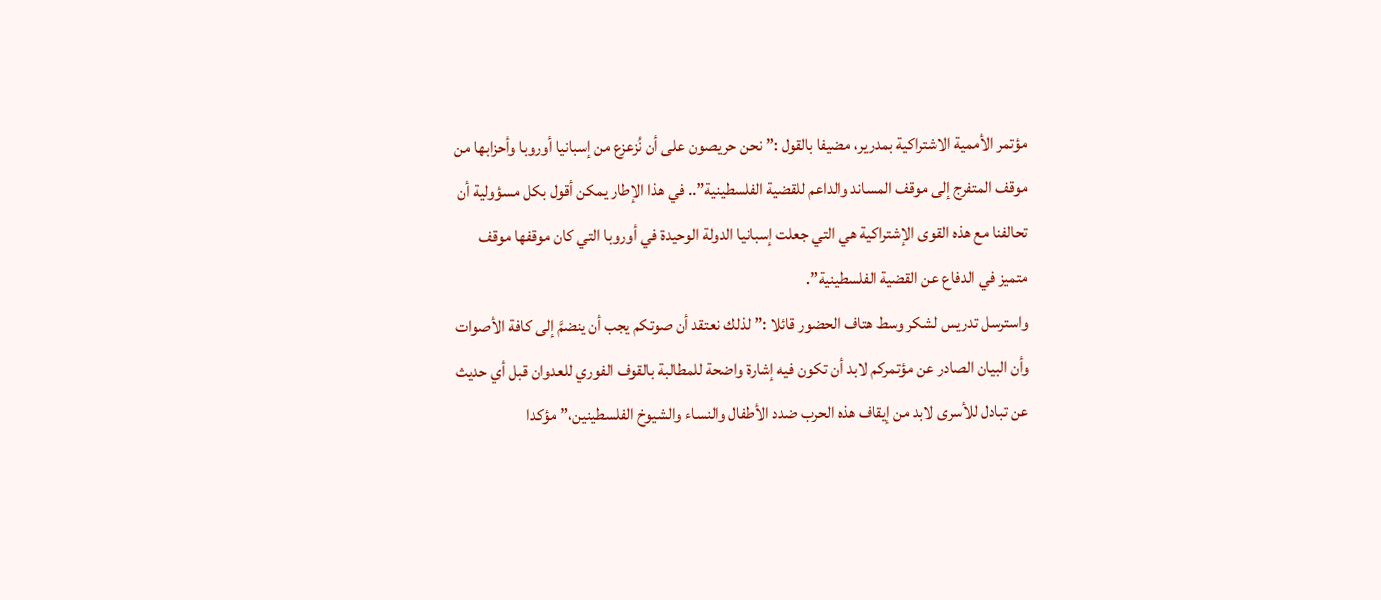مؤتمر الأممية الاشتراكية بمدرير، مضيفا بالقول :” نحن حريصون على أن نُزعزع من إسبانيا أوروبا وأحزابها من موقف المتفرج إلى موقف المساند والداعم للقضية الفلسطينية”.. في هذا الإطار يمكن أقول بكل مسؤولية أن تحالفنا مع هذه القوى الإشتراكية هي التي جعلت إسبانيا الدولة الوحيدة في أوروبا التي كان موقفها موقف متميز في الدفاع عن القضية الفلسطينية”.
واسترسل تدريس لشكر وسط هتاف الحضور قائلا :” لذلك نعتقد أن صوتكم يجب أن ينضمَّ إلى كافة الأصوات وأن البيان الصادر عن مؤتمركم لابد أن تكون فيه إشارة واضحة للمطالبة بالقوف الفوري للعدوان قبل أي حديث عن تبادل للأسرى لابد من إيقاف هذه الحرب ضدد الأطفال والنساء والشيوخ الفلسطينين،” مؤكدا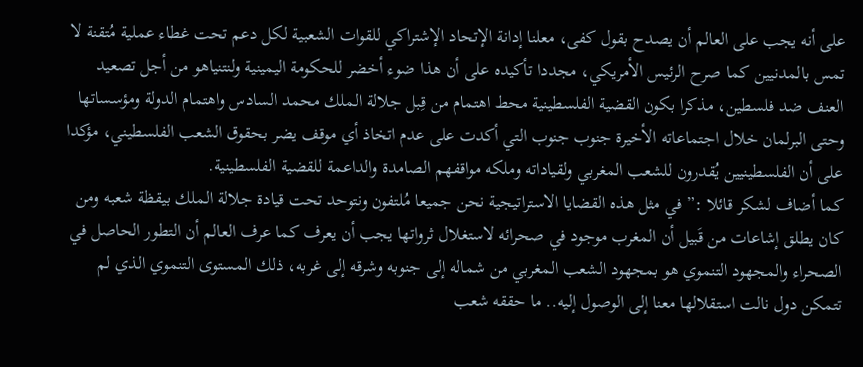على أنه يجب على العالم أن يصدح بقول كفى، معلنا إدانة الإتحاد الإشتراكي للقوات الشعبية لكل دعم تحت غطاء عملية مُتقنة لا تمس بالمدنيين كما صرح الرئيس الأمريكي، مجددا تأكيده على أن هذا ضوء أخضر للحكومة اليمينية ولنتنياهو من أجل تصعيد العنف ضد فلسطين، مذكرا بكون القضية الفلسطينية محط اهتمام من قِبل جلالة الملك محمد السادس واهتمام الدولة ومؤسساتها وحتى البرلمان خلال اجتماعاته الأخيرة جنوب جنوب التي أكدت على عدم اتخاذ أي موقف يضر بحقوق الشعب الفلسطيني، مؤكدا على أن الفلسطينيين يُقدرون للشعب المغربي ولقياداته وملكه مواقفهم الصامدة والداعمة للقضية الفلسطينية.
كما أضاف لشكر قائلا :” في مثل هذه القضايا الاستراتيجية نحن جميعا مُلتفون ونتوحد تحت قيادة جلالة الملك بيقظة شعبه ومن كان يطلق إشاعات من قَبيل أن المغرب موجود في صحرائه لاستغلال ثرواتها يجب أن يعرف كما عرف العالم أن التطور الحاصل في الصحراء والمجهود التنموي هو بمجهود الشعب المغربي من شماله إلى جنوبه وشرقه إلى غربه، ذلك المستوى التنموي الذي لم تتمكن دول نالت استقلالها معنا إلى الوصول إليه.. ما حققه شعب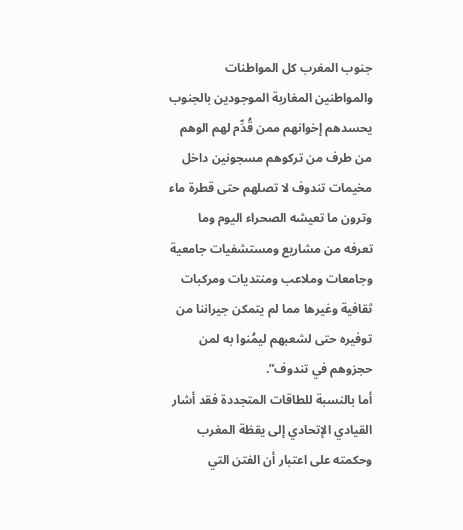جنوب المغرب كل المواطنات والمواطنين المغاربة الموجودين بالجنوب يحسدهم إخوانهم ممن قُدِّم لهم الوهم من طرف من تركوهم مسجونين داخل مخيمات تندوف لا تصلهم حتى قطرة ماء وترون ما تعيشه الصحراء اليوم وما تعرفه من مشاريع ومستشفيات جامعية وجامعات وملاعب ومنتديات ومركبات ثقافية وغيرها مما لم يتمكن جيراننا من توفيره حتى لشعبهم ليمُنوا به لمن حجزوهم في تندوف”.
أما بالنسبة للطاقات المتجددة فقد أشار القيادي الإتحادي إلى يقظة المغرب وحكمته على اعتبار أن الفتن التي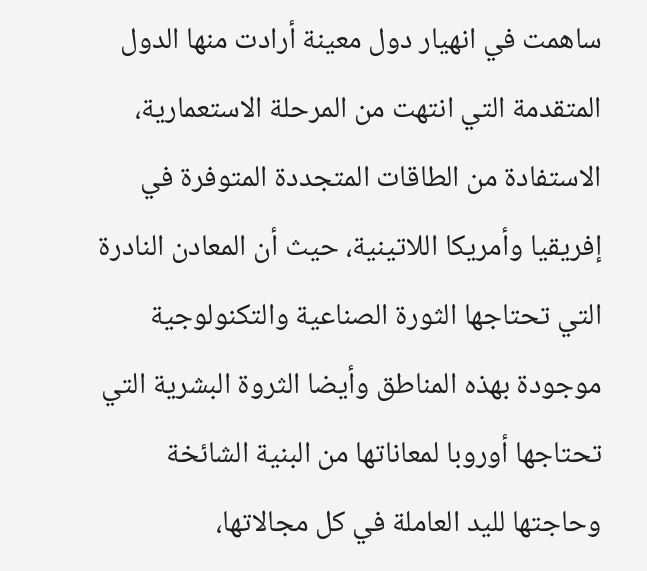ساهمت في انهيار دول معينة أرادت منها الدول المتقدمة التي انتهت من المرحلة الاستعمارية، الاستفادة من الطاقات المتجددة المتوفرة في إفريقيا وأمريكا اللاتينية، حيث أن المعادن النادرة التي تحتاجها الثورة الصناعية والتكنولوجية موجودة بهذه المناطق وأيضا الثروة البشرية التي تحتاجها أوروبا لمعاناتها من البنية الشائخة وحاجتها لليد العاملة في كل مجالاتها،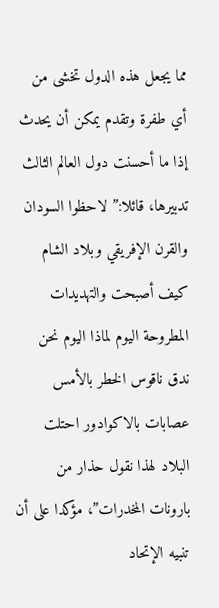مما يجعل هذه الدول تخشى من أي طفرة وتقدم يمكن أن يحدث إذا ما أحسنت دول العالم الثالث تدبيرها، قائلا:” لاحظوا السودان والقرن الإفريقي وبلاد الشام كيف أصبحت والتهديدات المطروحة اليوم لماذا اليوم نحن ندق ناقوس الخطر بالأمس عصابات بالاكوادور احتلت البلاد لهذا نقول حذار من بارونات المخدرات”، مؤكدا على أن تنبيه الإتحاد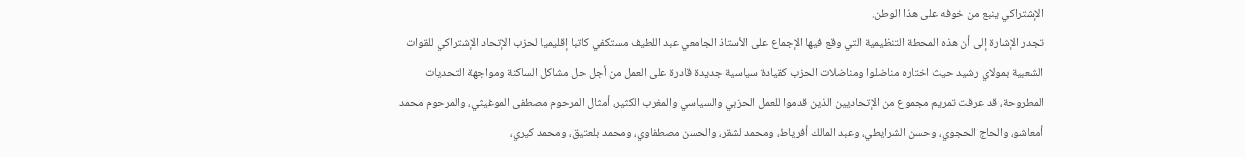الإشتراكي ينبع من خوفه على هذا الوطن.
تجدر الإشارة إلى أن هذه المحطة التنظيمية التي وقع فيها الإجماع على الأستاذ الجامعي عبد اللطيف مستكفي كاتبا إقليميا لحزب الإتحاد الإشتراكي للقوات الشعبية بمولاي رشيد حيث اختاره مناضلوا ومناضلات الحزب كقيادة سياسية جديدة قادرة على العمل من أجل حل مشاكل الساكنة ومواجهة التحديات المطروحة، قد عرفت تمريم مجموع من الإتحاديين الذين قدموا للعمل الحزبي والسياسي والمغرب الكثير، أمثال المرحوم مصطفى الموغيثي، والمرحوم محمد أمعاشو، والحاج الحجوي، وحسن الشرايطي، وعبد المالك أفرياط، ومحمد لشقر، والحسن مصطفاوي، ومحمد بلعتيق، ومحمد كيري،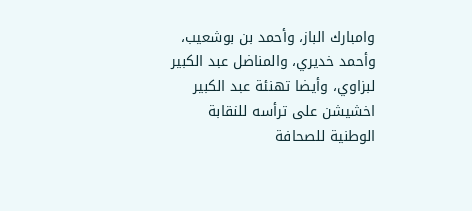وامبارك الباز، وأحمد بن بوشعيب، وأحمد خديري، والمناضل عبد الكبير لبزاوي، وأيضا تهنئة عبد الكبير اخشيشن على ترأسه للنقابة الوطنية للصحافة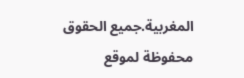المغربية.جميع الحقوق محفوظة لموقع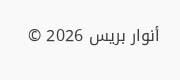أنوار بريس 2026 ©